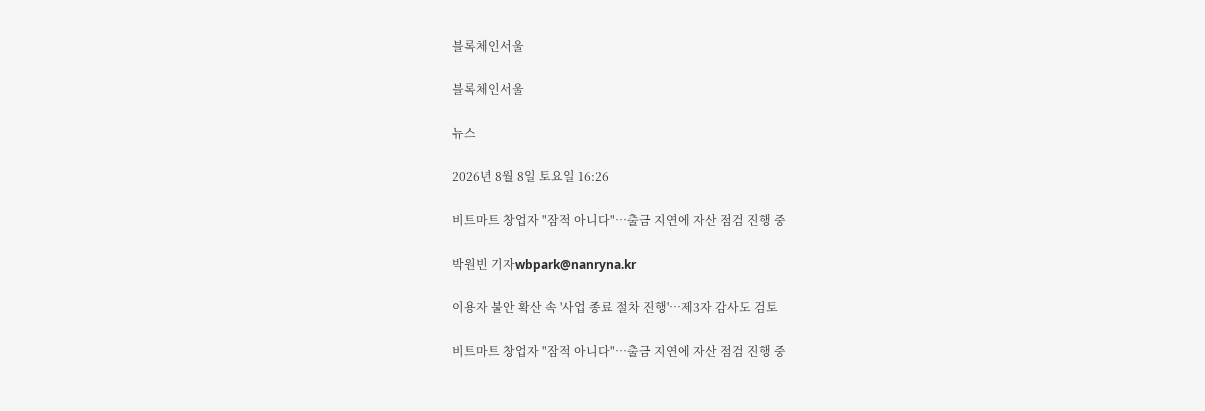블록체인서울

블록체인서울

뉴스

2026년 8월 8일 토요일 16:26

비트마트 창업자 "잠적 아니다"…출금 지연에 자산 점검 진행 중

박원빈 기자wbpark@nanryna.kr

이용자 불안 확산 속 '사업 종료 절차 진행'…제3자 감사도 검토

비트마트 창업자 "잠적 아니다"…출금 지연에 자산 점검 진행 중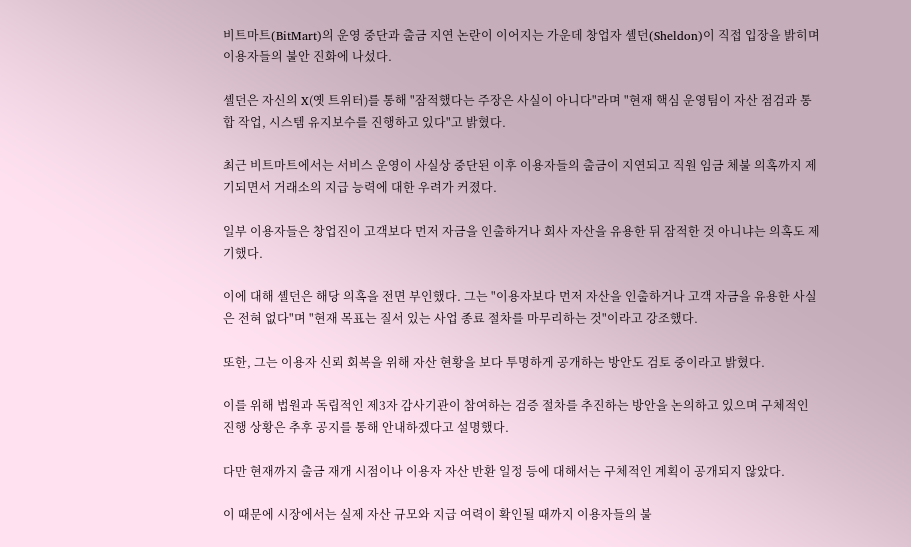비트마트(BitMart)의 운영 중단과 출금 지연 논란이 이어지는 가운데 창업자 셸던(Sheldon)이 직접 입장을 밝히며 이용자들의 불안 진화에 나섰다.

셸던은 자신의 X(옛 트위터)를 통해 "잠적했다는 주장은 사실이 아니다"라며 "현재 핵심 운영팀이 자산 점검과 통합 작업, 시스템 유지보수를 진행하고 있다"고 밝혔다.

최근 비트마트에서는 서비스 운영이 사실상 중단된 이후 이용자들의 출금이 지연되고 직원 임금 체불 의혹까지 제기되면서 거래소의 지급 능력에 대한 우려가 커졌다.

일부 이용자들은 창업진이 고객보다 먼저 자금을 인출하거나 회사 자산을 유용한 뒤 잠적한 것 아니냐는 의혹도 제기했다.

이에 대해 셸던은 해당 의혹을 전면 부인했다. 그는 "이용자보다 먼저 자산을 인출하거나 고객 자금을 유용한 사실은 전혀 없다"며 "현재 목표는 질서 있는 사업 종료 절차를 마무리하는 것"이라고 강조했다.

또한, 그는 이용자 신뢰 회복을 위해 자산 현황을 보다 투명하게 공개하는 방안도 검토 중이라고 밝혔다.

이를 위해 법원과 독립적인 제3자 감사기관이 참여하는 검증 절차를 추진하는 방안을 논의하고 있으며 구체적인 진행 상황은 추후 공지를 통해 안내하겠다고 설명했다.

다만 현재까지 출금 재개 시점이나 이용자 자산 반환 일정 등에 대해서는 구체적인 계획이 공개되지 않았다.

이 때문에 시장에서는 실제 자산 규모와 지급 여력이 확인될 때까지 이용자들의 불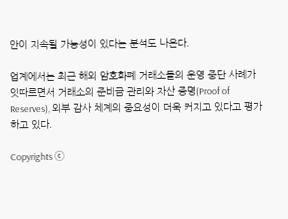안이 지속될 가능성이 있다는 분석도 나온다.

업계에서는 최근 해외 암호화폐 거래소들의 운영 중단 사례가 잇따르면서 거래소의 준비금 관리와 자산 증명(Proof of Reserves), 외부 감사 체계의 중요성이 더욱 커지고 있다고 평가하고 있다.

Copyrights ⓒ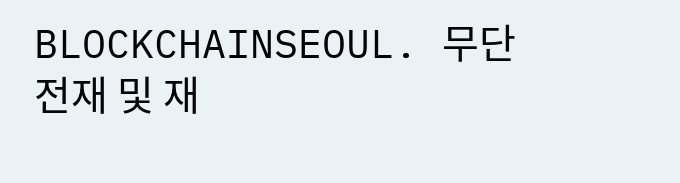BLOCKCHAINSEOUL. 무단 전재 및 재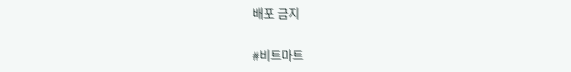배포 금지

#비트마트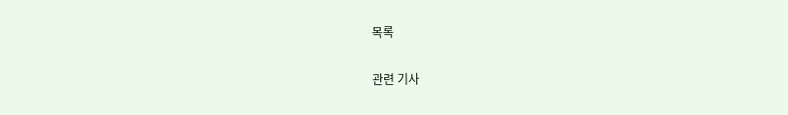목록

관련 기사